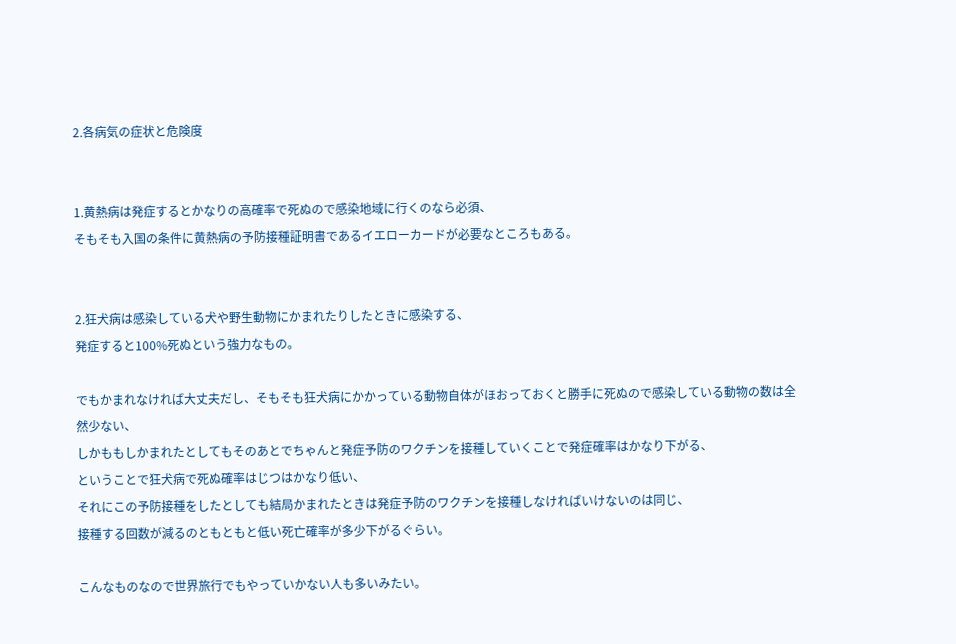2.各病気の症状と危険度


1.黄熱病は発症するとかなりの高確率で死ぬので感染地域に行くのなら必須、
そもそも入国の条件に黄熱病の予防接種証明書であるイエローカードが必要なところもある。


2.狂犬病は感染している犬や野生動物にかまれたりしたときに感染する、
発症すると100%死ぬという強力なもの。

でもかまれなければ大丈夫だし、そもそも狂犬病にかかっている動物自体がほおっておくと勝手に死ぬので感染している動物の数は全然少ない、
しかももしかまれたとしてもそのあとでちゃんと発症予防のワクチンを接種していくことで発症確率はかなり下がる、
ということで狂犬病で死ぬ確率はじつはかなり低い、
それにこの予防接種をしたとしても結局かまれたときは発症予防のワクチンを接種しなければいけないのは同じ、
接種する回数が減るのともともと低い死亡確率が多少下がるぐらい。

こんなものなので世界旅行でもやっていかない人も多いみたい。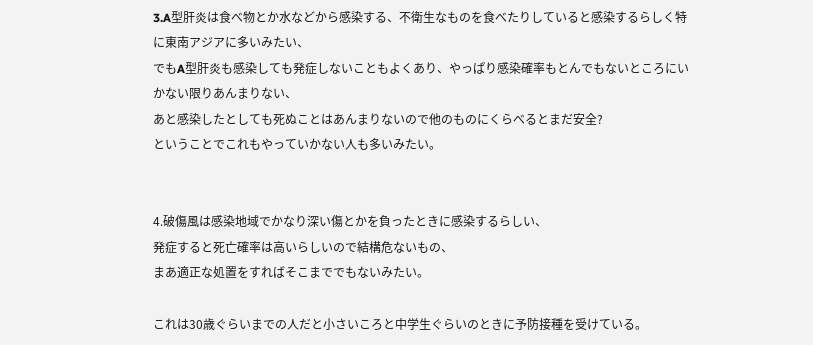3.A型肝炎は食べ物とか水などから感染する、不衛生なものを食べたりしていると感染するらしく特に東南アジアに多いみたい、
でもA型肝炎も感染しても発症しないこともよくあり、やっぱり感染確率もとんでもないところにいかない限りあんまりない、
あと感染したとしても死ぬことはあんまりないので他のものにくらべるとまだ安全?
ということでこれもやっていかない人も多いみたい。


4.破傷風は感染地域でかなり深い傷とかを負ったときに感染するらしい、
発症すると死亡確率は高いらしいので結構危ないもの、
まあ適正な処置をすればそこまででもないみたい。

これは30歳ぐらいまでの人だと小さいころと中学生ぐらいのときに予防接種を受けている。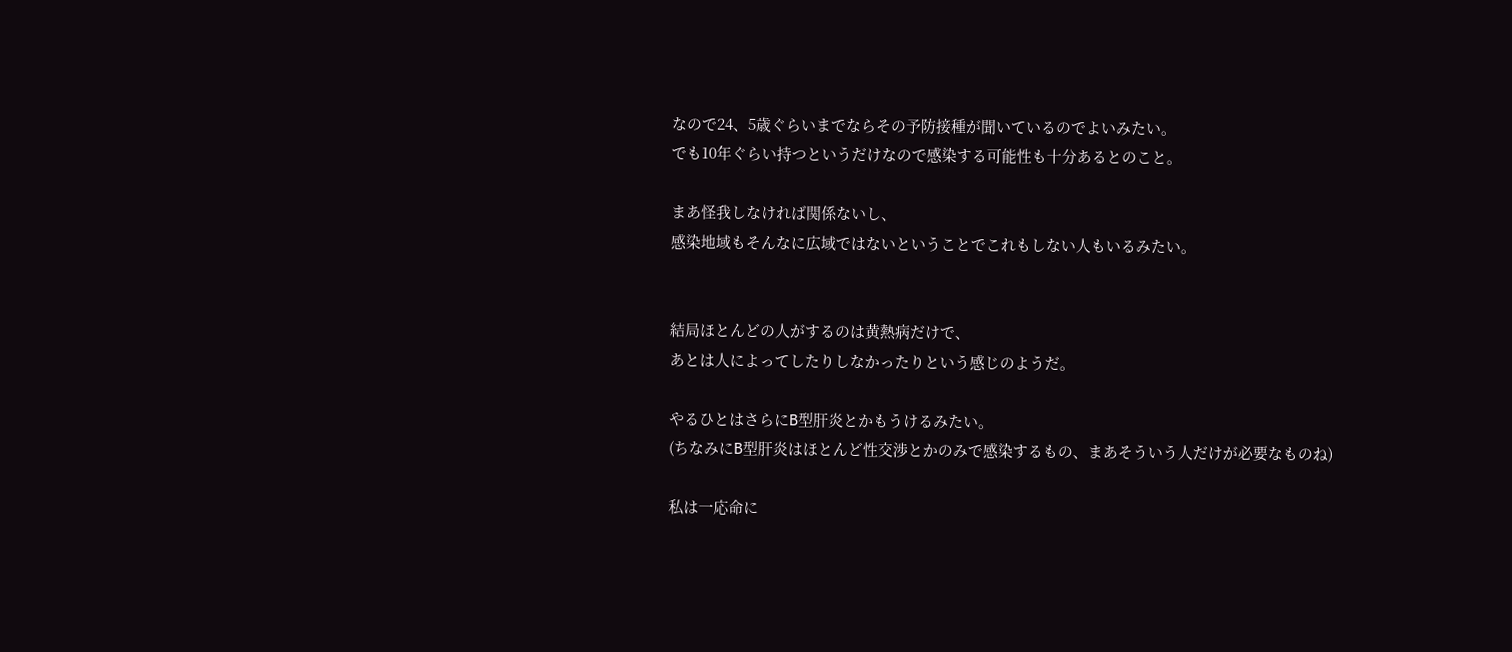なので24、5歳ぐらいまでならその予防接種が聞いているのでよいみたい。
でも10年ぐらい持つというだけなので感染する可能性も十分あるとのこと。

まあ怪我しなければ関係ないし、
感染地域もそんなに広域ではないということでこれもしない人もいるみたい。


結局ほとんどの人がするのは黄熱病だけで、
あとは人によってしたりしなかったりという感じのようだ。

やるひとはさらにB型肝炎とかもうけるみたい。
(ちなみにB型肝炎はほとんど性交渉とかのみで感染するもの、まあそういう人だけが必要なものね)

私は一応命に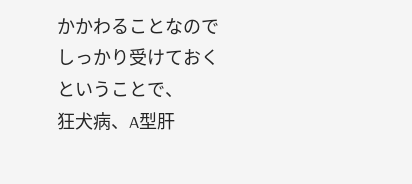かかわることなのでしっかり受けておくということで、
狂犬病、A型肝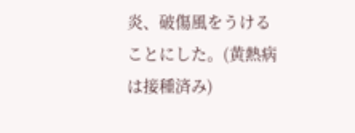炎、破傷風をうけることにした。(黄熱病は接種済み)